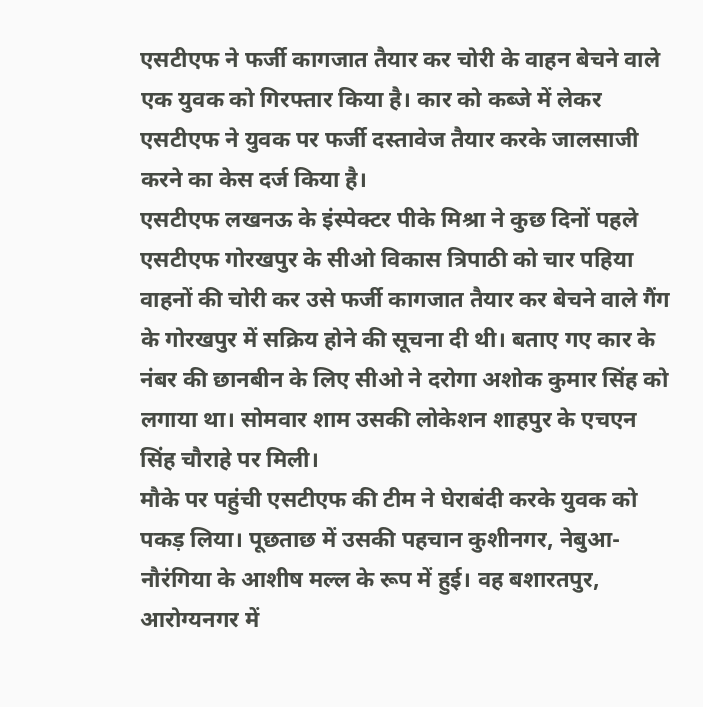एसटीएफ ने फर्जी कागजात तैयार कर चोरी के वाहन बेचने वाले एक युवक को गिरफ्तार किया है। कार को कब्जे में लेकर एसटीएफ ने युवक पर फर्जी दस्तावेज तैयार करके जालसाजी करने का केस दर्ज किया है।
एसटीएफ लखनऊ के इंस्पेक्टर पीके मिश्रा ने कुछ दिनों पहले एसटीएफ गोरखपुर के सीओ विकास त्रिपाठी को चार पहिया वाहनों की चोरी कर उसे फर्जी कागजात तैयार कर बेचने वाले गैंग के गोरखपुर में सक्रिय होने की सूचना दी थी। बताए गए कार के नंबर की छानबीन के लिए सीओ ने दरोगा अशोक कुमार सिंह को लगाया था। सोमवार शाम उसकी लोकेशन शाहपुर के एचएन सिंह चौराहे पर मिली।
मौके पर पहुंची एसटीएफ की टीम ने घेराबंदी करके युवक को पकड़ लिया। पूछताछ में उसकी पहचान कुशीनगर, नेबुआ-नौरंगिया के आशीष मल्ल के रूप में हुई। वह बशारतपुर, आरोग्यनगर में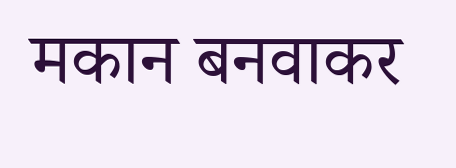मकान बनवाकर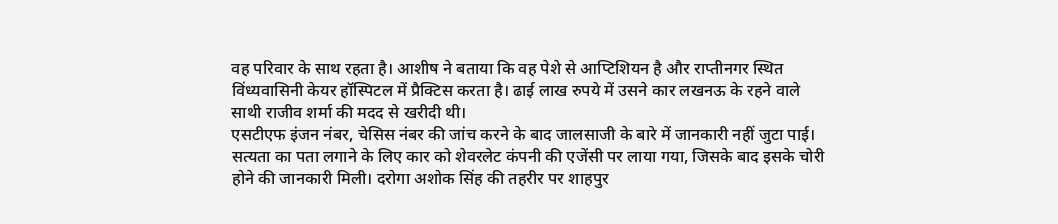वह परिवार के साथ रहता है। आशीष ने बताया कि वह पेशे से आप्टिशियन है और राप्तीनगर स्थित विंध्यवासिनी केयर हॉस्पिटल में प्रैक्टिस करता है। ढाई लाख रुपये में उसने कार लखनऊ के रहने वाले साथी राजीव शर्मा की मदद से खरीदी थी।
एसटीएफ इंजन नंबर, चेसिस नंबर की जांच करने के बाद जालसाजी के बारे में जानकारी नहीं जुटा पाई। सत्यता का पता लगाने के लिए कार को शेवरलेट कंपनी की एजेंसी पर लाया गया, जिसके बाद इसके चोरी होने की जानकारी मिली। दरोगा अशोक सिंह की तहरीर पर शाहपुर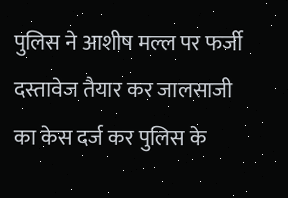पुलिस ने आशीष मल्ल पर फर्जी दस्तावेज तैयार कर जालसाजी का केस दर्ज कर पुलिस के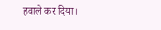हवाले कर दिया।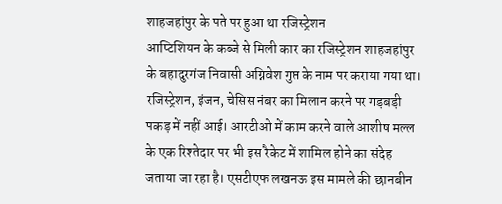शाहजहांपुर के पते पर हुआ था रजिस्ट्रेशन
आप्टिशियन के कब्जे से मिली कार का रजिस्ट्रेशन शाहजहांपुर के बहादुरगंज निवासी अग्निवेश गुप्त के नाम पर कराया गया था। रजिस्ट्रेशन, इंजन, चेसिस नंबर का मिलान करने पर गड़बड़ी पकड़ में नहीं आई। आरटीओ में काम करने वाले आशीष मल्ल के एक रिश्तेदार पर भी इस रैकेट में शामिल होने का संदेह जताया जा रहा है। एसटीएफ लखनऊ इस मामले की छानबीन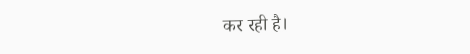कर रही है।